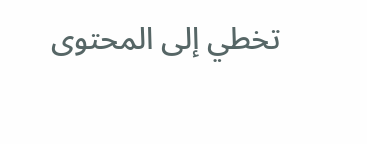تخطي إلى المحتوى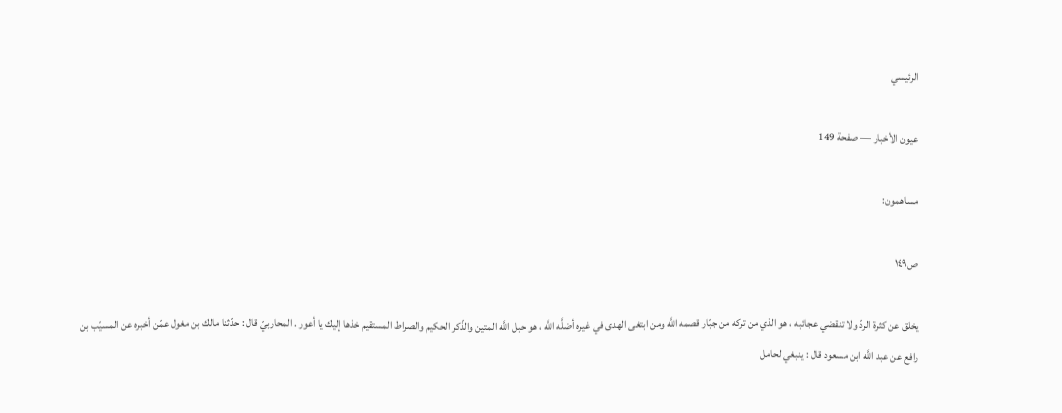الرئيسي

عيون الأخبار — صفحة 149

مساهمون:

ص١٤٩

يخلق عن كثرة الردّ ولا تنقضي عجائبه ، هو الذي من تركه من جبّار قصمه اللَّه ومن ابتغى الهدى في غيره أضلَّه اللَّه ، هو حبل اللَّه المتين والذّكر الحكيم والصراط المستقيم خذها إليك يا أعور . المحاربيّ قال : حدّثنا مالك بن مغول عمّن أخبره عن المسيّب بن رافع عن عبد اللَّه ابن مسعود قال : ينبغي لحامل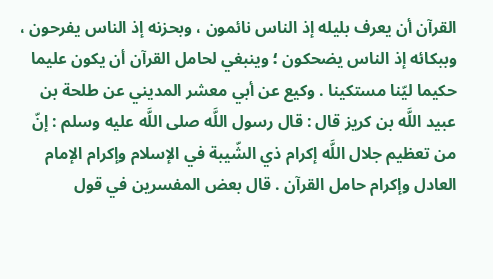القرآن أن يعرف بليله إذ الناس نائمون ، وبحزنه إذ الناس يفرحون ، وببكائه إذ الناس يضحكون ؛ وينبغي لحامل القرآن أن يكون عليما حكيما ليّنا مستكينا . وكيع عن أبي معشر المديني عن طلحة بن عبيد اللَّه بن كريز قال : قال رسول اللَّه صلى اللَّه عليه وسلم : إنّ من تعظيم جلال اللَّه إكرام ذي الشّيبة في الإسلام وإكرام الإمام العادل وإكرام حامل القرآن . قال بعض المفسرين في قول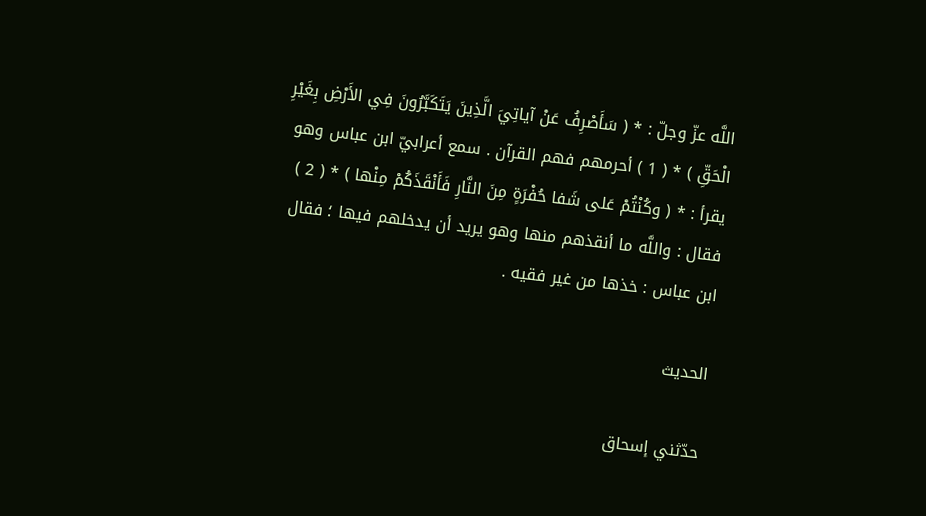اللَّه عزّ وجلّ : * ( سَأَصْرِفُ عَنْ آياتِيَ الَّذِينَ يَتَكَبَّرُونَ فِي الأَرْضِ بِغَيْرِ الْحَقِّ ) * ( 1 ) أحرمهم فهم القرآن . سمع أعرابيّ ابن عباس وهو يقرأ : * ( وكُنْتُمْ عَلى شَفا حُفْرَةٍ مِنَ النَّارِ فَأَنْقَذَكُمْ مِنْها ) * ( 2 ) فقال : واللَّه ما أنقذهم منها وهو يريد أن يدخلهم فيها ؛ فقال ابن عباس : خذها من غير فقيه .

الحديث

حدّثني إسحاق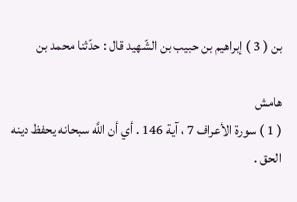بن ( 3 ) إبراهيم بن حبيب بن الشّهيد قال : حدّثنا محمد بن

هامش
( 1 ) سورة الأعراف 7 ، آية 146 . أي أن اللَّه سبحانه يحفظ دينه الحق .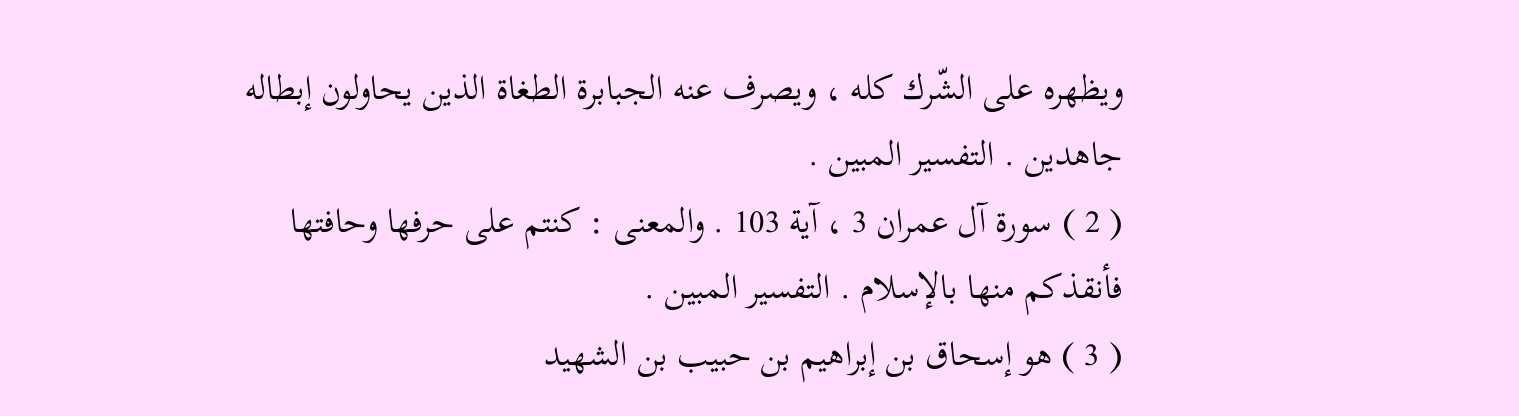ويظهره على الشّرك كله ، ويصرف عنه الجبابرة الطغاة الذين يحاولون إبطاله جاهدين . التفسير المبين .
( 2 ) سورة آل عمران 3 ، آية 103 . والمعنى : كنتم على حرفها وحافتها فأنقذكم منها بالإسلام . التفسير المبين .
( 3 ) هو إسحاق بن إبراهيم بن حبيب بن الشهيد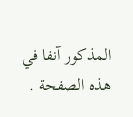المذكور آنفا في هذه الصفحة .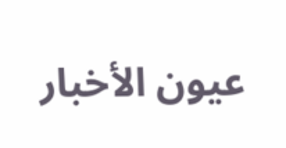عيون الأخبار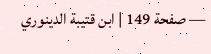— صفحة 149 | ابن قتيبة الدينوري